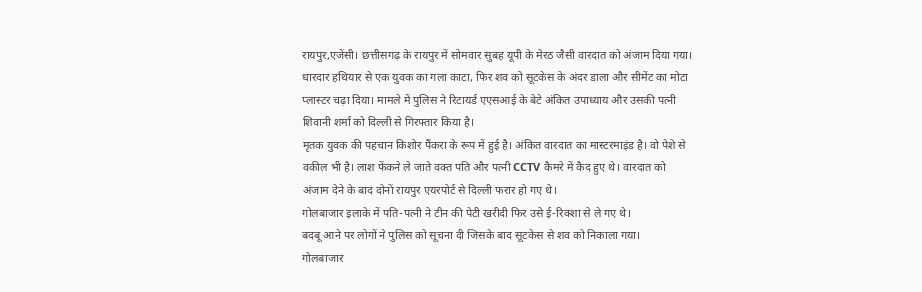रायपुर,एजेंसी। छत्तीसगढ़ के रायपुर में सोमवार सुबह यूपी के मेरठ जैसी वारदात को अंजाम दिया गया। धारदार हथियार से एक युवक का गला काटा, फिर शव को सूटकेस के अंदर डाला और सीमेंट का मोटा प्लास्टर चढ़ा दिया। मामले में पुलिस ने रिटायर्ड एएसआई के बेटे अंकित उपाध्याय और उसकी पत्नी शिवानी शर्मा को दिल्ली से गिरफ्तार किया है।
मृतक युवक की पहचान किशोर पैंकरा के रूप में हुई है। अंकित वारदात का मास्टरमाइंड है। वो पेशे से वकील भी है। लाश फेंकने ले जाते वक्त पति और पत्नी CCTV कैमरे में कैद हुए थे। वारदात को अंजाम देने के बाद दोनों रायपुर एयरपोर्ट से दिल्ली फरार हो गए थे।
गोलबाजार इलाके में पति-पत्नी ने टीन की पेटी खरीदी फिर उसे ई-रिक्शा से ले गए थे।
बदबू आने पर लोगों ने पुलिस को सूचना दी जिसके बाद सूटकेस से शव को निकाला गया।
गोलबाजार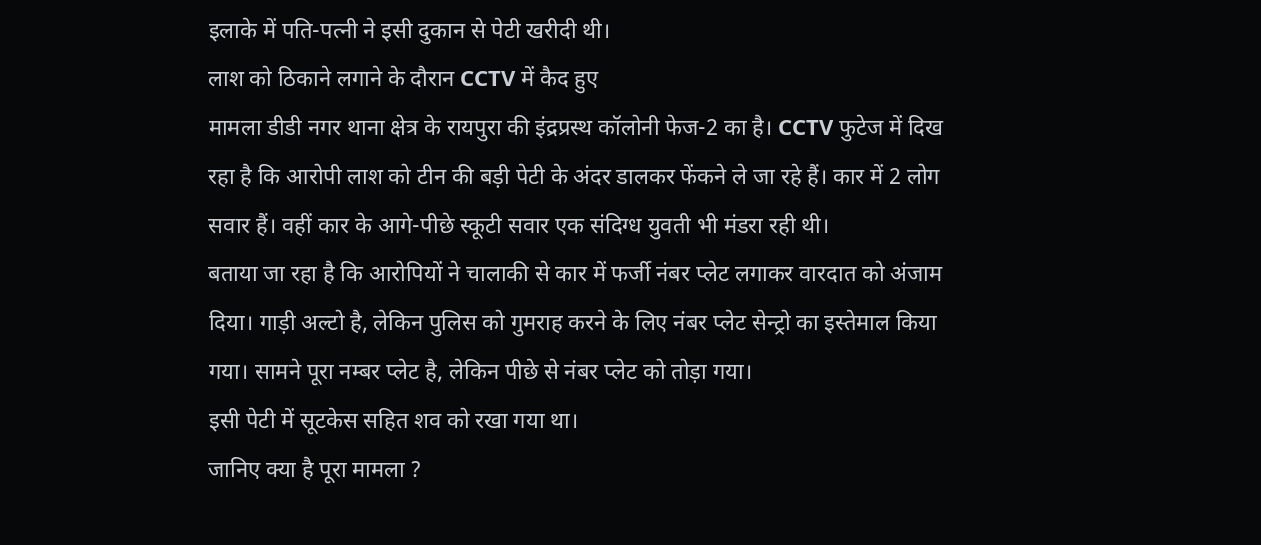इलाके में पति-पत्नी ने इसी दुकान से पेटी खरीदी थी।
लाश को ठिकाने लगाने के दौरान CCTV में कैद हुए
मामला डीडी नगर थाना क्षेत्र के रायपुरा की इंद्रप्रस्थ कॉलोनी फेज-2 का है। CCTV फुटेज में दिख रहा है कि आरोपी लाश को टीन की बड़ी पेटी के अंदर डालकर फेंकने ले जा रहे हैं। कार में 2 लोग सवार हैं। वहीं कार के आगे-पीछे स्कूटी सवार एक संदिग्ध युवती भी मंडरा रही थी।
बताया जा रहा है कि आरोपियों ने चालाकी से कार में फर्जी नंबर प्लेट लगाकर वारदात को अंजाम दिया। गाड़ी अल्टो है, लेकिन पुलिस को गुमराह करने के लिए नंबर प्लेट सेन्ट्रो का इस्तेमाल किया गया। सामने पूरा नम्बर प्लेट है, लेकिन पीछे से नंबर प्लेट को तोड़ा गया।
इसी पेटी में सूटकेस सहित शव को रखा गया था।
जानिए क्या है पूरा मामला ?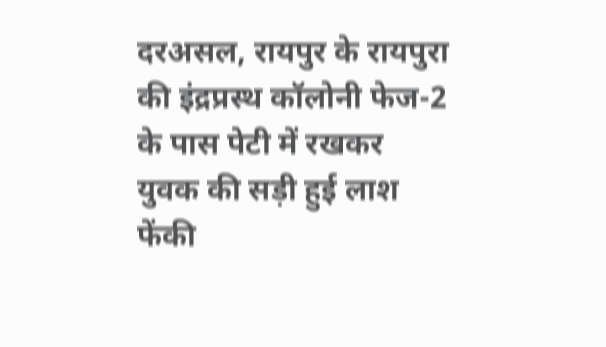दरअसल, रायपुर के रायपुरा की इंद्रप्रस्थ कॉलोनी फेज-2 के पास पेटी में रखकर युवक की सड़ी हुई लाश फेंकी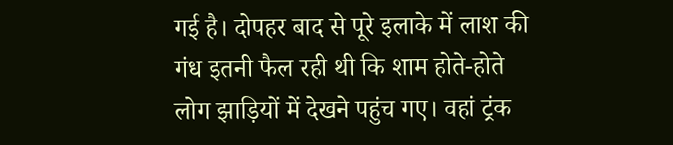गई है। दोपहर बाद से पूरे इलाके में लाश की गंध इतनी फैल रही थी कि शाम होते-होते लोग झाड़ियों में देखने पहुंच गए। वहां ट्रंक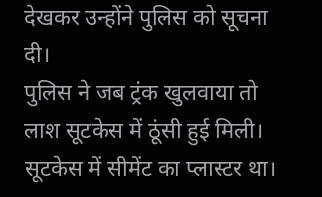देखकर उन्होंने पुलिस को सूचना दी।
पुलिस ने जब ट्रंक खुलवाया तो लाश सूटकेस में ठूंसी हुई मिली। सूटकेस में सीमेंट का प्लास्टर था।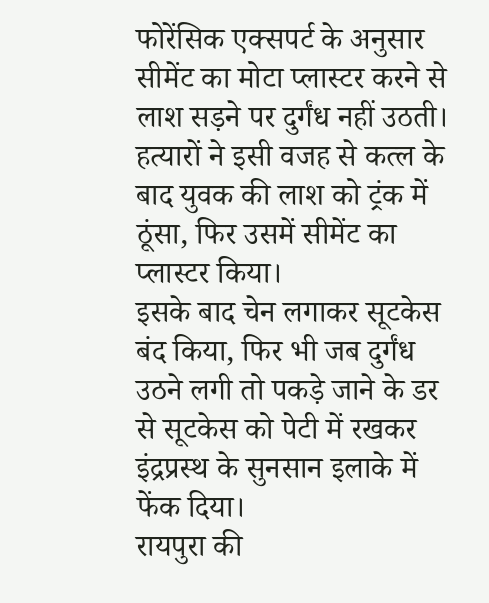फोरेंसिक एक्सपर्ट के अनुसार सीमेंट का मोटा प्लास्टर करने से लाश सड़ने पर दुर्गंध नहीं उठती। हत्यारों ने इसी वजह से कत्ल के बाद युवक की लाश को ट्रंक में ठूंसा, फिर उसमें सीमेंट का प्लास्टर किया।
इसके बाद चेन लगाकर सूटकेस बंद किया, फिर भी जब दुर्गंध उठने लगी तो पकड़े जाने के डर से सूटकेस को पेटी में रखकर इंद्रप्रस्थ के सुनसान इलाके में फेंक दिया।
रायपुरा की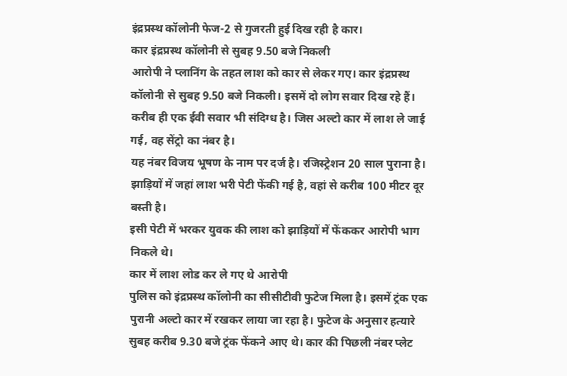इंद्रप्रस्थ कॉलोनी फेज-2 से गुजरती हुई दिख रही है कार।
कार इंद्रप्रस्थ कॉलोनी से सुबह 9.50 बजे निकली
आरोपी ने प्लानिंग के तहत लाश को कार से लेकर गए। कार इंद्रप्रस्थ कॉलोनी से सुबह 9.50 बजे निकली। इसमें दो लोग सवार दिख रहे हैं। करीब ही एक ईवी सवार भी संदिग्ध है। जिस अल्टो कार में लाश ले जाई गई, वह सेंट्रो का नंबर है।
यह नंबर विजय भूषण के नाम पर दर्ज है। रजिस्ट्रेशन 20 साल पुराना है। झाड़ियों में जहां लाश भरी पेटी फेंकी गई है, वहां से करीब 100 मीटर दूर बस्ती है।
इसी पेटी में भरकर युवक की लाश को झाड़ियों में फेंककर आरोपी भाग निकले थे।
कार में लाश लोड कर ले गए थे आरोपी
पुलिस को इंद्रप्रस्थ कॉलोनी का सीसीटीवी फुटेज मिला है। इसमें ट्रंक एक पुरानी अल्टो कार में रखकर लाया जा रहा है। फुटेज के अनुसार हत्यारे सुबह करीब 9.30 बजे ट्रंक फेंकने आए थे। कार की पिछली नंबर प्लेट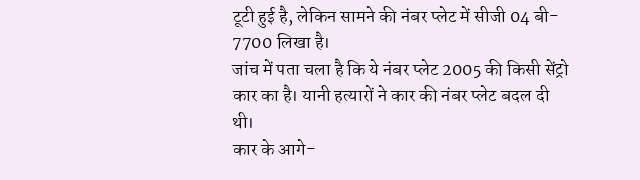टूटी हुई है, लेकिन सामने की नंबर प्लेट में सीजी 04 बी- 7700 लिखा है।
जांच में पता चला है कि ये नंबर प्लेट 2005 की किसी सेंट्रो कार का है। यानी हत्यारों ने कार की नंबर प्लेट बदल दी थी।
कार के आगे-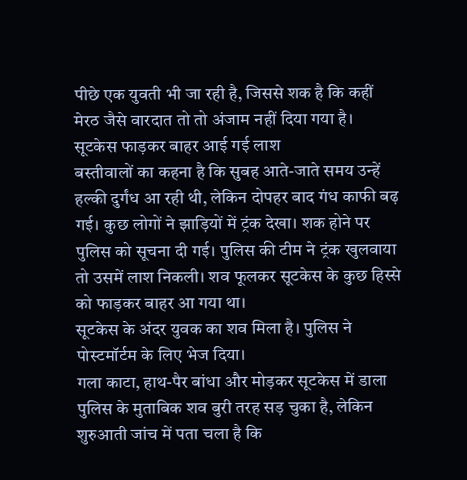पीछे एक युवती भी जा रही है, जिससे शक है कि कहीं मेरठ जैसे वारदात तो तो अंजाम नहीं दिया गया है।
सूटकेस फाड़कर बाहर आई गई लाश
बस्तीवालों का कहना है कि सुबह आते-जाते समय उन्हें हल्की दुर्गंध आ रही थी, लेकिन दोपहर बाद गंध काफी बढ़ गई। कुछ लोगों ने झाड़ियों में ट्रंक देखा। शक होने पर पुलिस को सूचना दी गई। पुलिस की टीम ने ट्रंक खुलवाया तो उसमें लाश निकली। शव फूलकर सूटकेस के कुछ हिस्से को फाड़कर बाहर आ गया था।
सूटकेस के अंदर युवक का शव मिला है। पुलिस ने पोस्टमॉर्टम के लिए भेज दिया।
गला काटा, हाथ-पैर बांधा और मोड़कर सूटकेस में डाला
पुलिस के मुताबिक शव बुरी तरह सड़ चुका है, लेकिन शुरुआती जांच में पता चला है कि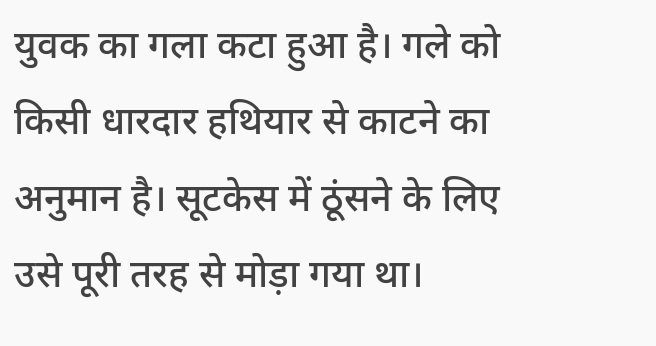युवक का गला कटा हुआ है। गले को किसी धारदार हथियार से काटने का अनुमान है। सूटकेस में ठूंसने के लिए उसे पूरी तरह से मोड़ा गया था।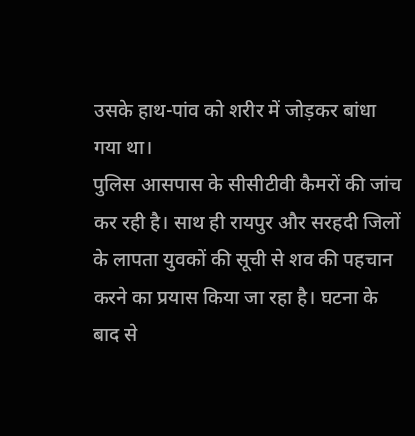उसके हाथ-पांव को शरीर में जोड़कर बांधा गया था।
पुलिस आसपास के सीसीटीवी कैमरों की जांच कर रही है। साथ ही रायपुर और सरहदी जिलों के लापता युवकों की सूची से शव की पहचान करने का प्रयास किया जा रहा है। घटना के बाद से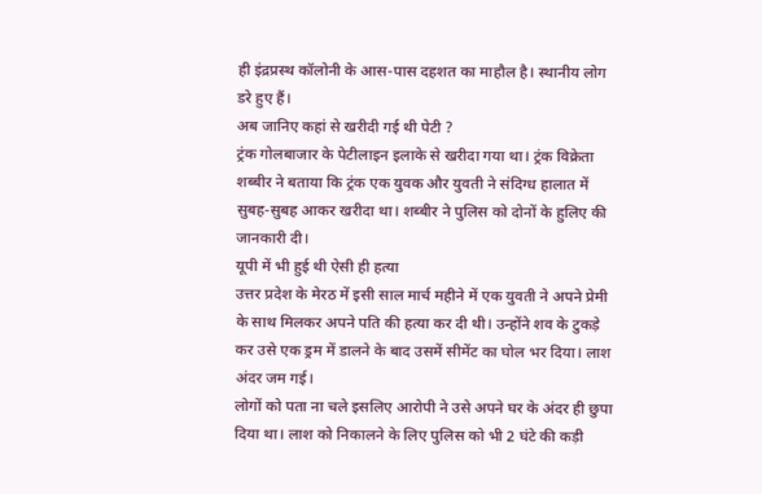ही इंद्रप्रस्थ कॉलोनी के आस-पास दहशत का माहौल है। स्थानीय लोग डरे हुए हैं।
अब जानिए कहां से खरीदी गई थी पेटी ?
ट्रंक गोलबाजार के पेटीलाइन इलाके से खरीदा गया था। ट्रंक विक्रेता शब्बीर ने बताया कि ट्रंक एक युवक और युवती ने संदिग्ध हालात में सुबह-सुबह आकर खरीदा था। शब्बीर ने पुलिस को दोनों के हुलिए की जानकारी दी।
यूपी में भी हुई थी ऐसी ही हत्या
उत्तर प्रदेश के मेरठ में इसी साल मार्च महीने में एक युवती ने अपने प्रेमी के साथ मिलकर अपने पति की हत्या कर दी थी। उन्होंने शव के टुकड़े कर उसे एक ड्रम में डालने के बाद उसमें सीमेंट का घोल भर दिया। लाश अंदर जम गई।
लोगों को पता ना चले इसलिए आरोपी ने उसे अपने घर के अंदर ही छुपा दिया था। लाश को निकालने के लिए पुलिस को भी 2 घंटे की कड़ी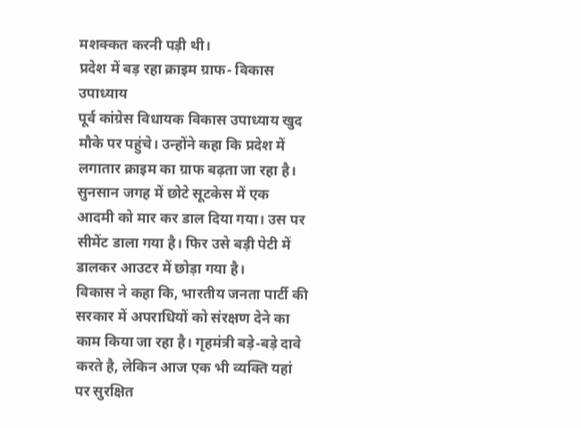मशक्कत करनी पड़ी थी।
प्रदेश में बड़ रहा क्राइम ग्राफ- विकास उपाध्याय
पूर्व कांग्रेस विधायक विकास उपाध्याय खुद मौके पर पहुंचे। उन्होंने कहा कि प्रदेश में लगातार क्राइम का ग्राफ बढ़ता जा रहा है। सुनसान जगह में छोटे सूटकेस में एक आदमी को मार कर डाल दिया गया। उस पर सीमेंट डाला गया है। फिर उसे बड़ी पेटी में डालकर आउटर में छोड़ा गया है।
विकास ने कहा कि, भारतीय जनता पार्टी की सरकार में अपराधियों को संरक्षण देने का काम किया जा रहा है। गृहमंत्री बड़े-बड़े दावे करते है, लेकिन आज एक भी व्यक्ति यहां पर सुरक्षित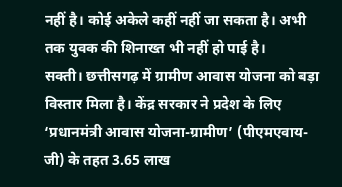नहीं है। कोई अकेले कहीं नहीं जा सकता है। अभी तक युवक की शिनाख्त भी नहीं हो पाई है।
सक्ती। छत्तीसगढ़ में ग्रामीण आवास योजना को बड़ा विस्तार मिला है। केंद्र सरकार ने प्रदेश के लिए ‘प्रधानमंत्री आवास योजना-ग्रामीण’ (पीएमएवाय-जी) के तहत 3.65 लाख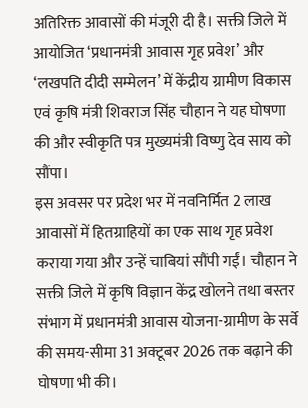अतिरिक्त आवासों की मंजूरी दी है। सक्ती जिले में आयोजित ‘प्रधानमंत्री आवास गृह प्रवेश’ और ‘लखपति दीदी सम्मेलन’ में केंद्रीय ग्रामीण विकास एवं कृषि मंत्री शिवराज सिंह चौहान ने यह घोषणा की और स्वीकृति पत्र मुख्यमंत्री विष्णु देव साय को सौंपा।
इस अवसर पर प्रदेश भर में नवनिर्मित 2 लाख आवासों में हितग्राहियों का एक साथ गृह प्रवेश कराया गया और उन्हें चाबियां सौंपी गईं। चौहान ने सक्ती जिले में कृषि विज्ञान केंद्र खोलने तथा बस्तर संभाग में प्रधानमंत्री आवास योजना-ग्रामीण के सर्वे की समय-सीमा 31 अक्टूबर 2026 तक बढ़ाने की घोषणा भी की।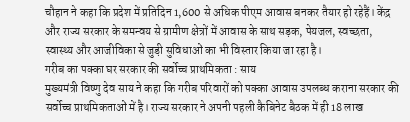चौहान ने कहा कि प्रदेश में प्रतिदिन 1,600 से अधिक पीएम आवास बनकर तैयार हो रहेहैं। केंद्र और राज्य सरकार के समन्वय से ग्रामीण क्षेत्रों में आवास के साथ सड़क, पेयजल, स्वच्छता, स्वास्थ्य और आजीविका से जुड़ी सुविधाओं का भी विस्तार किया जा रहा है।
गरीब का पक्का घर सरकार की सर्वोच्च प्राथमिकता : साय
मुख्यमंत्री विष्णु देव साय ने कहा कि गरीब परिवारों को पक्का आवास उपलब्ध कराना सरकार की सर्वोच्च प्राथमिकताओं में है। राज्य सरकार ने अपनी पहली कैबिनेट बैठक में ही 18 लाख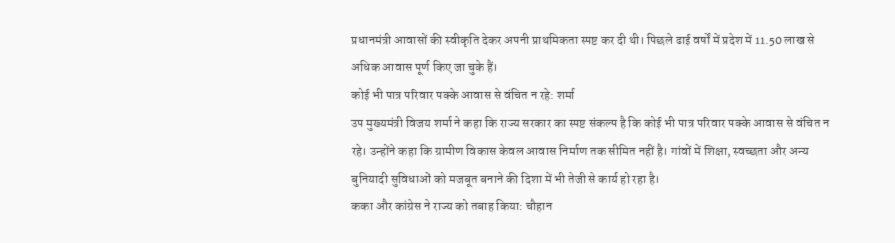प्रधानमंत्री आवासों की स्वीकृति देकर अपनी प्राथमिकता स्पष्ट कर दी थी। पिछले ढाई वर्षों में प्रदेश में 11.50 लाख से अधिक आवास पूर्ण किए जा चुके हैं।
कोई भी पात्र परिवार पक्के आवास से वंचित न रहे: शर्मा
उप मुख्यमंत्री विजय शर्मा ने कहा कि राज्य सरकार का स्पष्ट संकल्प है कि कोई भी पात्र परिवार पक्के आवास से वंचित न रहे। उन्होंने कहा कि ग्रामीण विकास केवल आवास निर्माण तक सीमित नहीं है। गांवों में शिक्षा, स्वच्छता और अन्य बुनियादी सुविधाओं को मजबूत बनाने की दिशा में भी तेजी से कार्य हो रहा है।
कका और कांग्रेस ने राज्य को तबाह किया: चौहान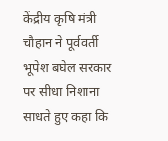केंद्रीय कृषि मंत्री चौहान ने पूर्ववर्ती भूपेश बघेल सरकार पर सीधा निशाना साधते हुए कहा कि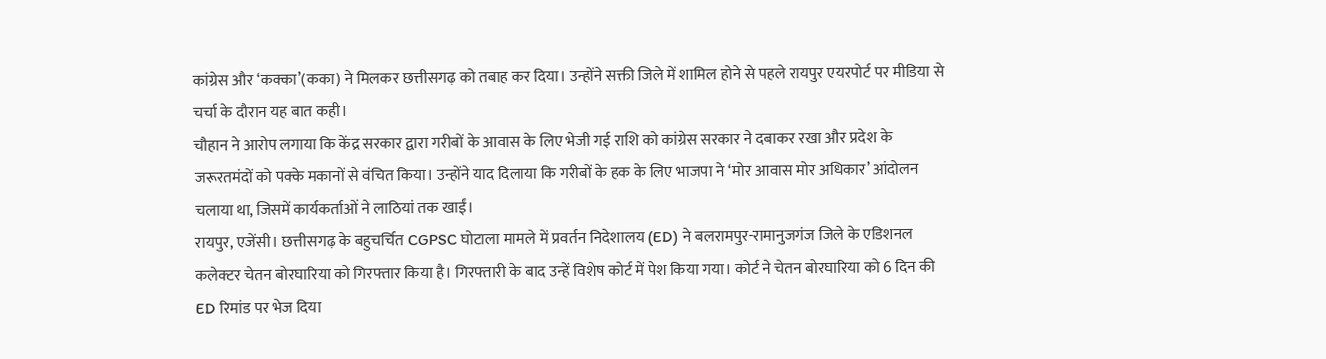कांग्रेस और ‘कक्का’(कका) ने मिलकर छत्तीसगढ़ को तबाह कर दिया। उन्होंने सक्ती जिले में शामिल होने से पहले रायपुर एयरपोर्ट पर मीडिया से चर्चा के दौरान यह बात कही।
चौहान ने आरोप लगाया कि केंद्र सरकार द्वारा गरीबों के आवास के लिए भेजी गई राशि को कांग्रेस सरकार ने दबाकर रखा और प्रदेश के जरूरतमंदों को पक्के मकानों से वंचित किया। उन्होंने याद दिलाया कि गरीबों के हक के लिए भाजपा ने ‘मोर आवास मोर अधिकार’ आंदोलन चलाया था, जिसमें कार्यकर्ताओं ने लाठियां तक खाईं।
रायपुर, एजेंसी। छत्तीसगढ़ के बहुचर्चित CGPSC घोटाला मामले में प्रवर्तन निदेशालय (ED) ने बलरामपुर-रामानुजगंज जिले के एडिशनल कलेक्टर चेतन बोरघारिया को गिरफ्तार किया है। गिरफ्तारी के बाद उन्हें विशेष कोर्ट में पेश किया गया। कोर्ट ने चेतन बोरघारिया को 6 दिन की ED रिमांड पर भेज दिया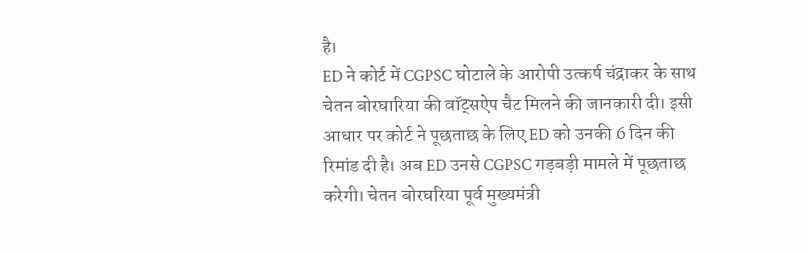है।
ED ने कोर्ट में CGPSC घोटाले के आरोपी उत्कर्ष चंद्राकर के साथ चेतन बोरघारिया की वॉट्सऐप चैट मिलने की जानकारी दी। इसी आधार पर कोर्ट ने पूछताछ के लिए ED को उनकी 6 दिन की रिमांड दी है। अब ED उनसे CGPSC गड़बड़ी मामले में पूछताछ करेगी। चेतन बोरघरिया पूर्व मुख्यमंत्री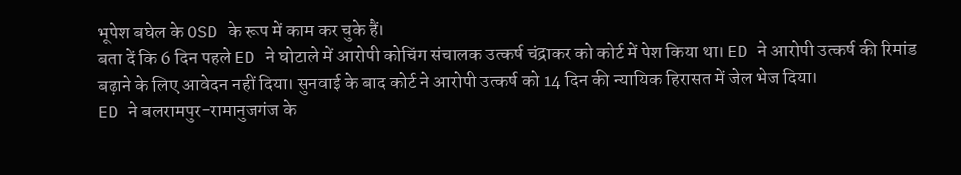भूपेश बघेल के OSD के रूप में काम कर चुके हैं।
बता दें कि 6 दिन पहले ED ने घोटाले में आरोपी कोचिंग संचालक उत्कर्ष चंद्राकर को कोर्ट में पेश किया था। ED ने आरोपी उत्कर्ष की रिमांड बढ़ाने के लिए आवेदन नहीं दिया। सुनवाई के बाद कोर्ट ने आरोपी उत्कर्ष को 14 दिन की न्यायिक हिरासत में जेल भेज दिया।
ED ने बलरामपुर-रामानुजगंज के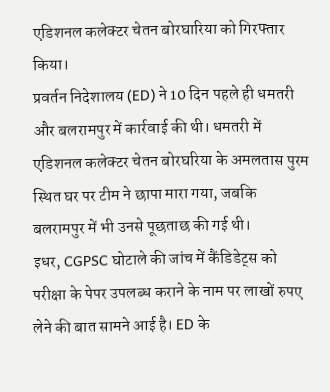एडिशनल कलेक्टर चेतन बोरघारिया को गिरफ्तार किया।
प्रवर्तन निदेशालय (ED) ने 10 दिन पहले ही धमतरी और बलरामपुर में कार्रवाई की थी। धमतरी में एडिशनल कलेक्टर चेतन बोरघरिया के अमलतास पुरम स्थित घर पर टीम ने छापा मारा गया, जबकि बलरामपुर में भी उनसे पूछताछ की गई थी।
इधर, CGPSC घोटाले की जांच में कैंडिडेट्स को परीक्षा के पेपर उपलब्ध कराने के नाम पर लाखों रुपए लेने की बात सामने आई है। ED के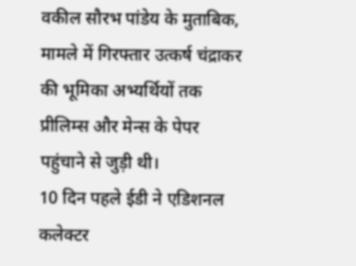वकील सौरभ पांडेय के मुताबिक, मामले में गिरफ्तार उत्कर्ष चंद्राकर की भूमिका अभ्यर्थियों तक प्रीलिम्स और मेन्स के पेपर पहुंचाने से जुड़ी थी।
10 दिन पहले ईडी ने एडिशनल कलेक्टर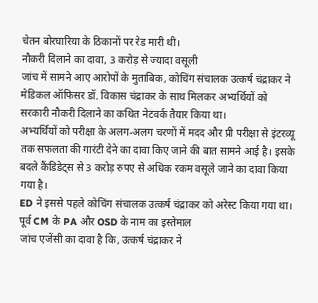चेतन बोरघारिया के ठिकानों पर रेड मारी थी।
नौकरी दिलाने का दावा, 3 करोड़ से ज्यादा वसूली
जांच में सामने आए आरोपों के मुताबिक, कोचिंग संचालक उत्कर्ष चंद्राकर ने मेडिकल ऑफिसर डॉ. विकास चंद्राकर के साथ मिलकर अभ्यर्थियों को सरकारी नौकरी दिलाने का कथित नेटवर्क तैयार किया था।
अभ्यर्थियों को परीक्षा के अलग-अलग चरणों में मदद और प्री परीक्षा से इंटरव्यू तक सफलता की गारंटी देने का दावा किए जाने की बात सामने आई है। इसके बदले कैंडिडेट्स से 3 करोड़ रुपए से अधिक रकम वसूले जाने का दावा किया गया है।
ED ने इससे पहले कोचिंग संचालक उत्कर्ष चंद्राकर को अरेस्ट किया गया था।
पूर्व CM के PA और OSD के नाम का इस्तेमाल
जांच एजेंसी का दावा है कि, उत्कर्ष चंद्राकर ने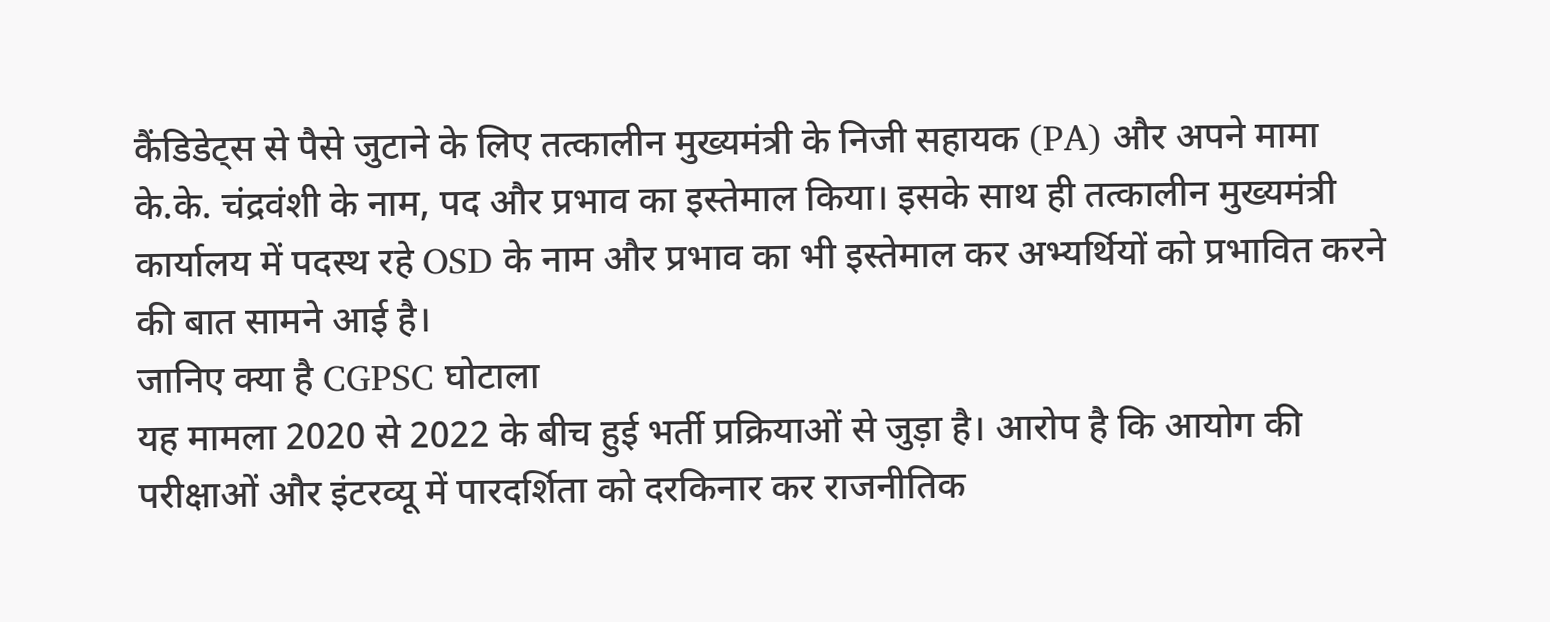कैंडिडेट्स से पैसे जुटाने के लिए तत्कालीन मुख्यमंत्री के निजी सहायक (PA) और अपने मामा के.के. चंद्रवंशी के नाम, पद और प्रभाव का इस्तेमाल किया। इसके साथ ही तत्कालीन मुख्यमंत्री कार्यालय में पदस्थ रहे OSD के नाम और प्रभाव का भी इस्तेमाल कर अभ्यर्थियों को प्रभावित करने की बात सामने आई है।
जानिए क्या है CGPSC घोटाला
यह मामला 2020 से 2022 के बीच हुई भर्ती प्रक्रियाओं से जुड़ा है। आरोप है कि आयोग की परीक्षाओं और इंटरव्यू में पारदर्शिता को दरकिनार कर राजनीतिक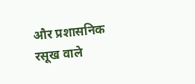और प्रशासनिक रसूख वाले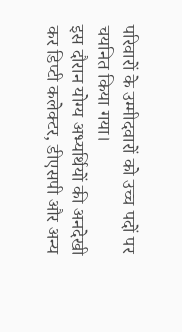परिवारों के उम्मीदवारों को उच्च पदों पर चयनित किया गया।
इस दौरान योग्य अभ्यर्थियों की अनदेखी कर डिप्टी कलेक्टर, डीएसपी और अन्य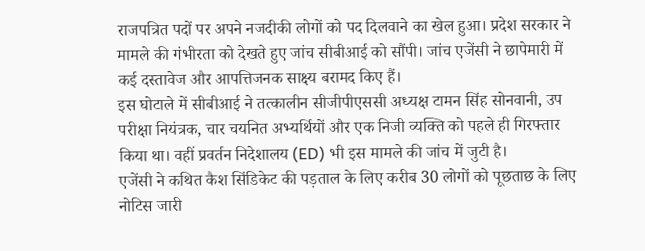राजपत्रित पदों पर अपने नजदीकी लोगों को पद दिलवाने का खेल हुआ। प्रदेश सरकार ने मामले की गंभीरता को देखते हुए जांच सीबीआई को सौंपी। जांच एजेंसी ने छापेमारी में कई दस्तावेज और आपत्तिजनक साक्ष्य बरामद किए हैं।
इस घोटाले में सीबीआई ने तत्कालीन सीजीपीएससी अध्यक्ष टामन सिंह सोनवानी, उप परीक्षा नियंत्रक, चार चयनित अभ्यर्थियों और एक निजी व्यक्ति को पहले ही गिरफ्तार किया था। वहीं प्रवर्तन निदेशालय (ED) भी इस मामले की जांच में जुटी है।
एजेंसी ने कथित कैश सिंडिकेट की पड़ताल के लिए करीब 30 लोगों को पूछताछ के लिए नोटिस जारी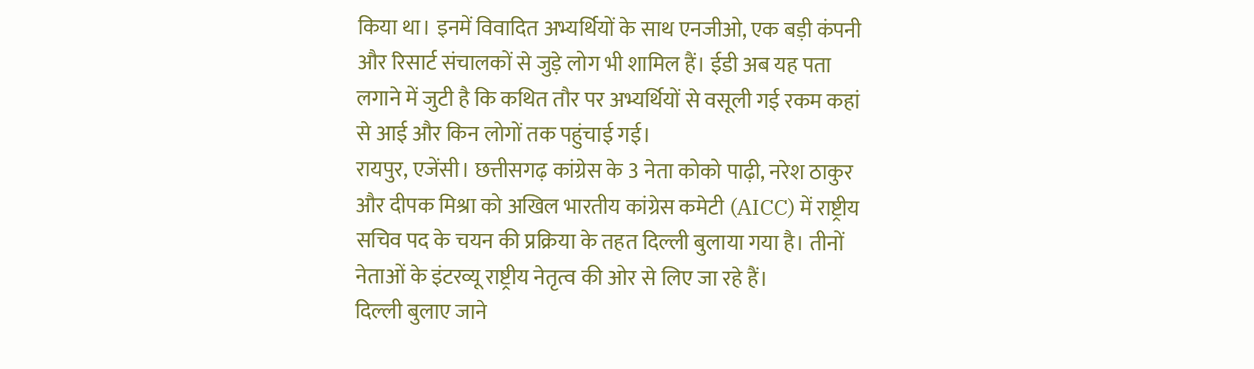किया था। इनमें विवादित अभ्यर्थियों के साथ एनजीओ, एक बड़ी कंपनी और रिसार्ट संचालकों से जुड़े लोग भी शामिल हैं। ईडी अब यह पता लगाने में जुटी है कि कथित तौर पर अभ्यर्थियों से वसूली गई रकम कहां से आई और किन लोगों तक पहुंचाई गई।
रायपुर, एजेंसी। छत्तीसगढ़ कांग्रेस के 3 नेता कोको पाढ़ी, नरेश ठाकुर और दीपक मिश्रा को अखिल भारतीय कांग्रेस कमेटी (AICC) में राष्ट्रीय सचिव पद के चयन की प्रक्रिया के तहत दिल्ली बुलाया गया है। तीनों नेताओं के इंटरव्यू राष्ट्रीय नेतृत्व की ओर से लिए जा रहे हैं।
दिल्ली बुलाए जाने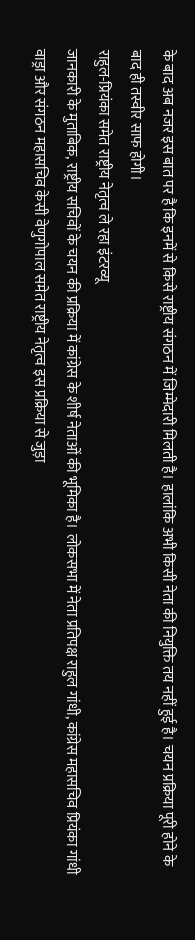के बाद अब नजर इस बात पर है कि इनमें से किसे राष्ट्रीय संगठन में जिम्मेदारी मिलती है। हालांकि अभी किसी नेता की नियुक्ति तय नहीं हुई है। चयन प्रक्रिया पूरी होने के बाद ही तस्वीर साफ होगी।
राहुल-प्रियंका समेत राष्ट्रीय नेतृत्व ले रहा इंटरव्यू
जानकारी के मुताबिक, राष्ट्रीय सचिवों के चयन की प्रक्रिया में कांग्रेस के शीर्ष नेताओं की भूमिका है। लोकसभा में नेता प्रतिपक्ष राहुल गांधी, कांग्रेस महासचिव प्रियंका गांधी वाड्रा और संगठन महासचिव केसी वेणुगोपाल समेत राष्ट्रीय नेतृत्व इस प्रक्रिया से जुड़ा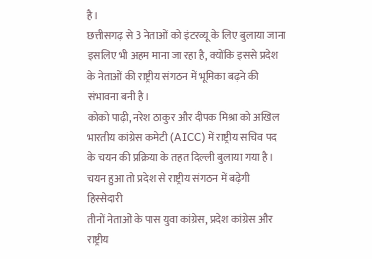है।
छत्तीसगढ़ से 3 नेताओं को इंटरव्यू के लिए बुलाया जाना इसलिए भी अहम माना जा रहा है, क्योंकि इससे प्रदेश के नेताओं की राष्ट्रीय संगठन में भूमिका बढ़ने की संभावना बनी है।
कोको पाढ़ी, नरेश ठाकुर और दीपक मिश्रा को अखिल भारतीय कांग्रेस कमेटी (AICC) में राष्ट्रीय सचिव पद के चयन की प्रक्रिया के तहत दिल्ली बुलाया गया है।
चयन हुआ तो प्रदेश से राष्ट्रीय संगठन में बढ़ेगी हिस्सेदारी
तीनों नेताओं के पास युवा कांग्रेस, प्रदेश कांग्रेस और राष्ट्रीय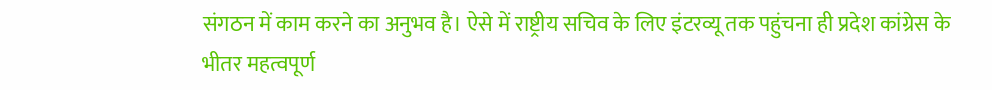संगठन में काम करने का अनुभव है। ऐसे में राष्ट्रीय सचिव के लिए इंटरव्यू तक पहुंचना ही प्रदेश कांग्रेस के भीतर महत्वपूर्ण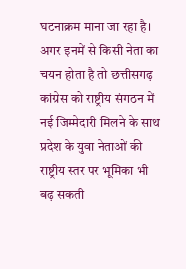घटनाक्रम माना जा रहा है।
अगर इनमें से किसी नेता का चयन होता है तो छत्तीसगढ़ कांग्रेस को राष्ट्रीय संगठन में नई जिम्मेदारी मिलने के साथ प्रदेश के युवा नेताओं की राष्ट्रीय स्तर पर भूमिका भी बढ़ सकती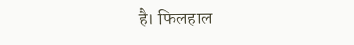है। फिलहाल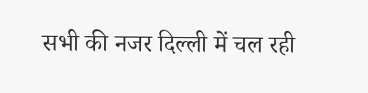सभी की नजर दिल्ली में चल रही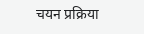चयन प्रक्रिया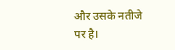और उसके नतीजे पर है।